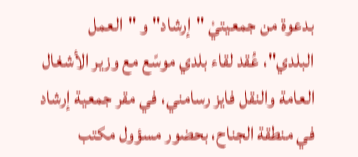بدعوة من جمعيتيْ "إرشاد" و "العمل البلدي"، عُقد لقاء بلدي موسّع مع وزير الأشغال العامة والنقل فايز رسامني، في مقر جمعية إرشاد في منطقة الجناح، بحضور مسؤول مكتب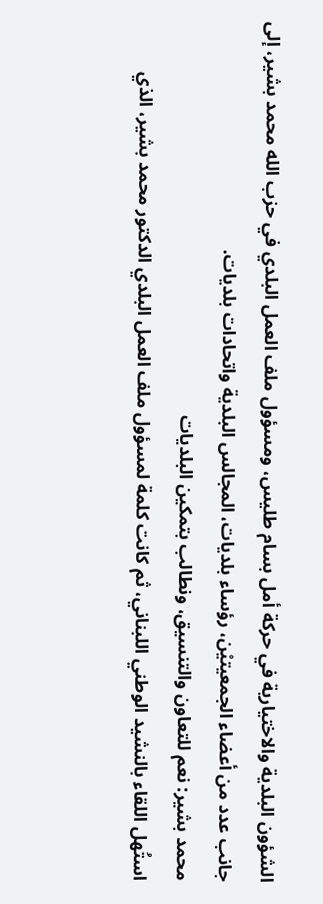الشؤون البلدية والاختيارية في حركة أمل بسام طليس، ومسؤول ملف العمل البلدي في حزب الله محمد بشير، إلى جانب عدد من أعضاء الجمعيتيْن، رؤساء بلديات، المجالس البلدية واتحادات بلديات.
محمد بشير: نعم للتعاون والتنسيق، ونطالب بتمكين البلديات
استُهل اللقاء بالنشيد الوطني اللبناني، ثم كانت كلمة لمسؤول ملف العمل البلدي الدكتور محمد بشير، الذي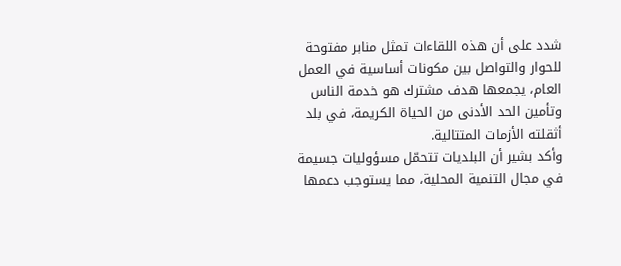شدد على أن هذه اللقاءات تمثل منابر مفتوحة للحوار والتواصل بين مكونات أساسية في العمل العام، يجمعها هدف مشترك هو خدمة الناس وتأمين الحد الأدنى من الحياة الكريمة، في بلد أثقلته الأزمات المتتالية.
وأكد بشير أن البلديات تتحمّل مسؤوليات جسيمة في مجال التنمية المحلية، مما يستوجب دعمها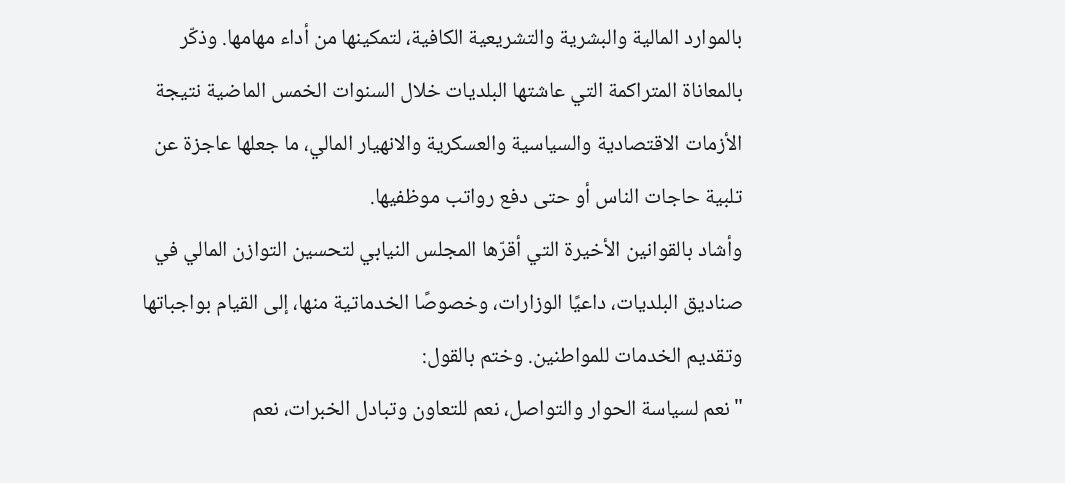بالموارد المالية والبشرية والتشريعية الكافية، لتمكينها من أداء مهامها. وذكّر بالمعاناة المتراكمة التي عاشتها البلديات خلال السنوات الخمس الماضية نتيجة الأزمات الاقتصادية والسياسية والعسكرية والانهيار المالي، ما جعلها عاجزة عن تلبية حاجات الناس أو حتى دفع رواتب موظفيها.
وأشاد بالقوانين الأخيرة التي أقرّها المجلس النيابي لتحسين التوازن المالي في صناديق البلديات، داعيًا الوزارات، وخصوصًا الخدماتية منها، إلى القيام بواجباتها وتقديم الخدمات للمواطنين. وختم بالقول:
"نعم لسياسة الحوار والتواصل، نعم للتعاون وتبادل الخبرات، نعم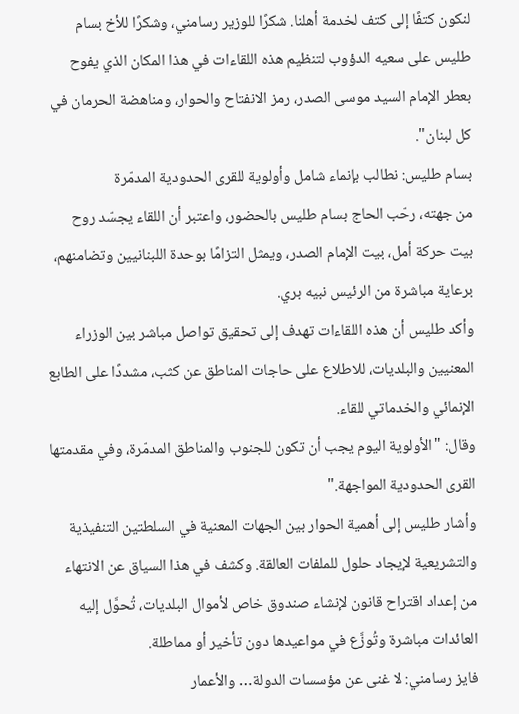لنكون كتفًا إلى كتف لخدمة أهلنا. شكرًا للوزير رسامني، وشكرًا للأخ بسام طليس على سعيه الدؤوب لتنظيم هذه اللقاءات في هذا المكان الذي يفوح بعطر الإمام السيد موسى الصدر، رمز الانفتاح والحوار، ومناهضة الحرمان في كل لبنان".
بسام طليس: نطالب بإنماء شامل وأولوية للقرى الحدودية المدمّرة
من جهته، رحّب الحاج بسام طليس بالحضور، واعتبر أن اللقاء يجسّد روح بيت حركة أمل، بيت الإمام الصدر، ويمثل التزامًا بوحدة اللبنانيين وتضامنهم، برعاية مباشرة من الرئيس نبيه بري.
وأكد طليس أن هذه اللقاءات تهدف إلى تحقيق تواصل مباشر بين الوزراء المعنيين والبلديات، للاطلاع على حاجات المناطق عن كثب، مشددًا على الطابع الإنمائي والخدماتي للقاء.
وقال: "الأولوية اليوم يجب أن تكون للجنوب والمناطق المدمّرة، وفي مقدمتها القرى الحدودية المواجهة."
وأشار طليس إلى أهمية الحوار بين الجهات المعنية في السلطتين التنفيذية والتشريعية لإيجاد حلول للملفات العالقة. وكشف في هذا السياق عن الانتهاء من إعداد اقتراح قانون لإنشاء صندوق خاص لأموال البلديات، تُحوَّل إليه العائدات مباشرة وتُوزَّع في مواعيدها دون تأخير أو مماطلة.
فايز رسامني: لا غنى عن مؤسسات الدولة… والأعمار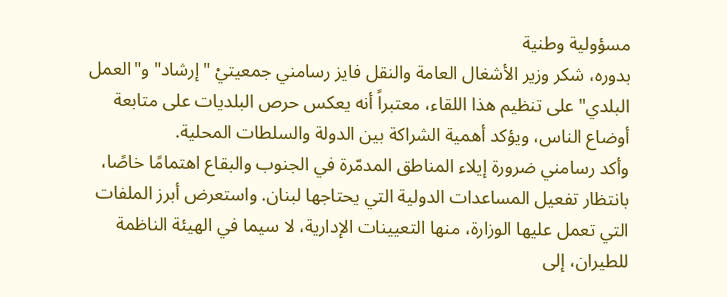مسؤولية وطنية
بدوره، شكر وزير الأشغال العامة والنقل فايز رسامني جمعيتيْ "إرشاد" و"العمل البلدي" على تنظيم هذا اللقاء، معتبراً أنه يعكس حرص البلديات على متابعة أوضاع الناس، ويؤكد أهمية الشراكة بين الدولة والسلطات المحلية.
وأكد رسامني ضرورة إيلاء المناطق المدمّرة في الجنوب والبقاع اهتمامًا خاصًا، بانتظار تفعيل المساعدات الدولية التي يحتاجها لبنان. واستعرض أبرز الملفات التي تعمل عليها الوزارة، منها التعيينات الإدارية، لا سيما في الهيئة الناظمة للطيران، إلى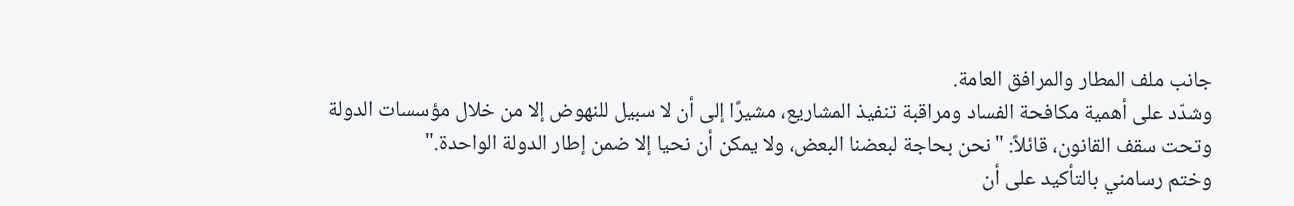جانب ملف المطار والمرافق العامة.
وشدّد على أهمية مكافحة الفساد ومراقبة تنفيذ المشاريع، مشيرًا إلى أن لا سبيل للنهوض إلا من خلال مؤسسات الدولة وتحت سقف القانون، قائلاً: "نحن بحاجة لبعضنا البعض، ولا يمكن أن نحيا إلا ضمن إطار الدولة الواحدة."
وختم رسامني بالتأكيد على أن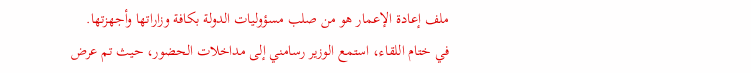ملف إعادة الإعمار هو من صلب مسؤوليات الدولة بكافة وزاراتها وأجهزتها.
في ختام اللقاء، استمع الوزير رسامني إلى مداخلات الحضور، حيث تم عرض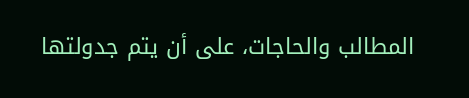المطالب والحاجات، على أن يتم جدولتها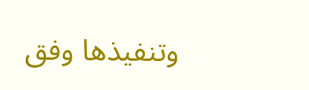وتنفيذها وفق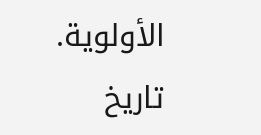الأولوية.
تاريخ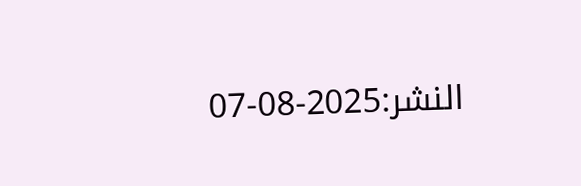النشر:2025-08-07